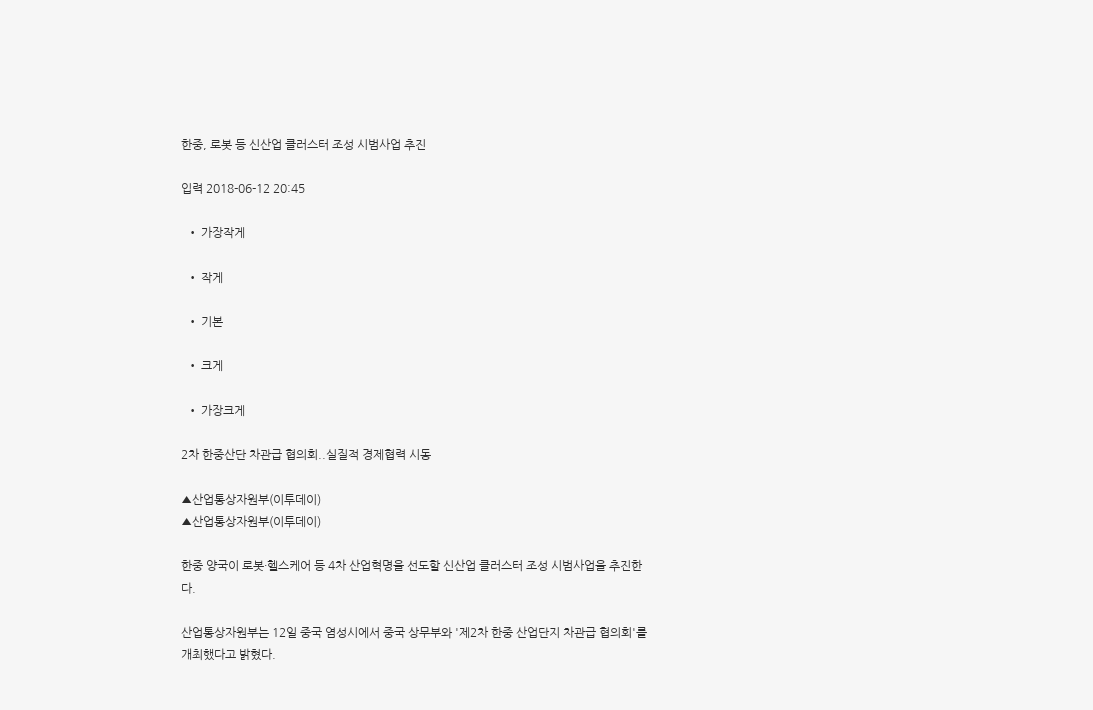한중, 로봇 등 신산업 클러스터 조성 시범사업 추진

입력 2018-06-12 20:45

  • 가장작게

  • 작게

  • 기본

  • 크게

  • 가장크게

2차 한중산단 차관급 협의회..실질적 경제협력 시동

▲산업통상자원부(이투데이)
▲산업통상자원부(이투데이)

한중 양국이 로봇·헬스케어 등 4차 산업혁명을 선도할 신산업 클러스터 조성 시범사업을 추진한다.

산업통상자원부는 12일 중국 염성시에서 중국 상무부와 '제2차 한중 산업단지 차관급 협의회'를 개최했다고 밝혔다.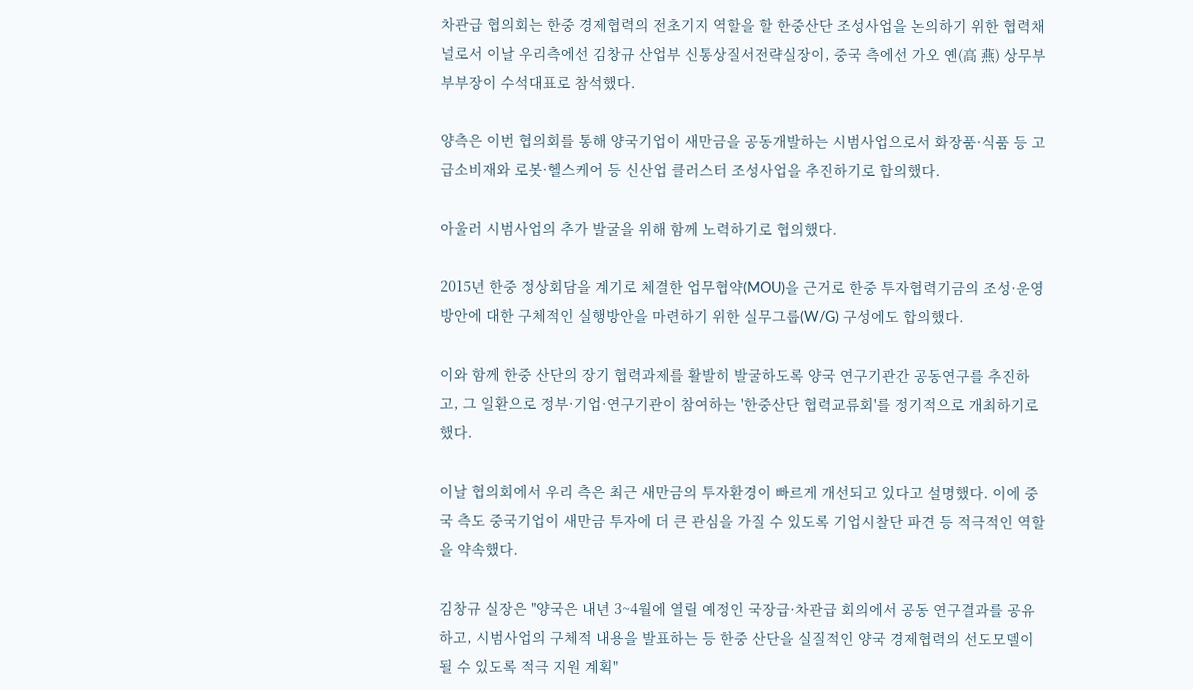차관급 협의회는 한중 경제협력의 전초기지 역할을 할 한중산단 조성사업을 논의하기 위한 협력채널로서 이날 우리측에선 김창규 산업부 신통상질서전략실장이, 중국 측에선 가오 옌(高 燕) 상무부 부부장이 수석대표로 참석했다.

양측은 이번 협의회를 통해 양국기업이 새만금을 공동개발하는 시범사업으로서 화장품·식품 등 고급소비재와 로봇·헬스케어 등 신산업 클러스터 조성사업을 추진하기로 합의했다.

아울러 시범사업의 추가 발굴을 위해 함께 노력하기로 협의했다.

2015년 한중 정상회담을 계기로 체결한 업무협약(MOU)을 근거로 한중 투자협력기금의 조성·운영방안에 대한 구체적인 실행방안을 마련하기 위한 실무그룹(W/G) 구성에도 합의했다.

이와 함께 한중 산단의 장기 협력과제를 활발히 발굴하도록 양국 연구기관간 공동연구를 추진하고, 그 일환으로 정부·기업·연구기관이 참여하는 '한중산단 협력교류회'를 정기적으로 개최하기로 했다.

이날 협의회에서 우리 측은 최근 새만금의 투자환경이 빠르게 개선되고 있다고 설명했다. 이에 중국 측도 중국기업이 새만금 투자에 더 큰 관심을 가질 수 있도록 기업시찰단 파견 등 적극적인 역할을 약속했다.

김창규 실장은 "양국은 내년 3~4월에 열릴 예정인 국장급·차관급 회의에서 공동 연구결과를 공유하고, 시범사업의 구체적 내용을 발표하는 등 한중 산단을 실질적인 양국 경제협력의 선도모델이 될 수 있도록 적극 지원 계획"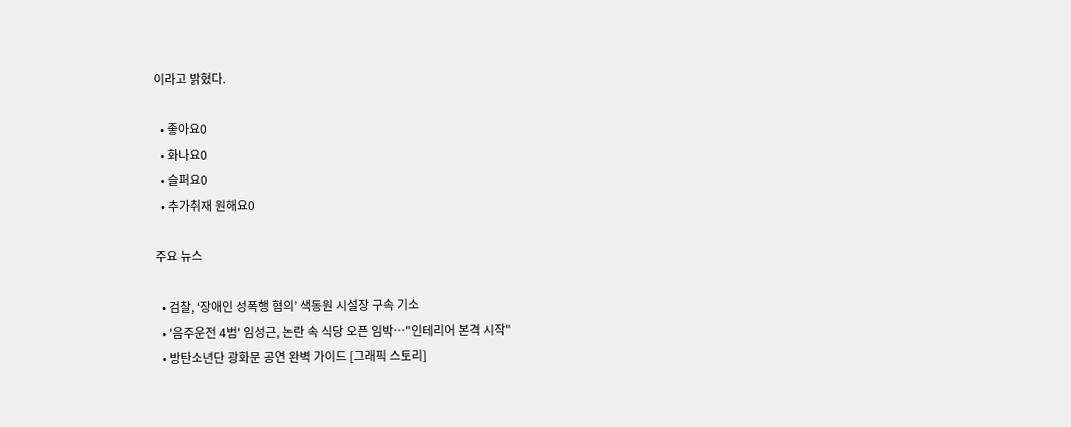이라고 밝혔다.

  • 좋아요0
  • 화나요0
  • 슬퍼요0
  • 추가취재 원해요0

주요 뉴스

  • 검찰, ‘장애인 성폭행 혐의’ 색동원 시설장 구속 기소
  • '음주운전 4범' 임성근, 논란 속 식당 오픈 임박⋯"인테리어 본격 시작"
  • 방탄소년단 광화문 공연 완벽 가이드 [그래픽 스토리]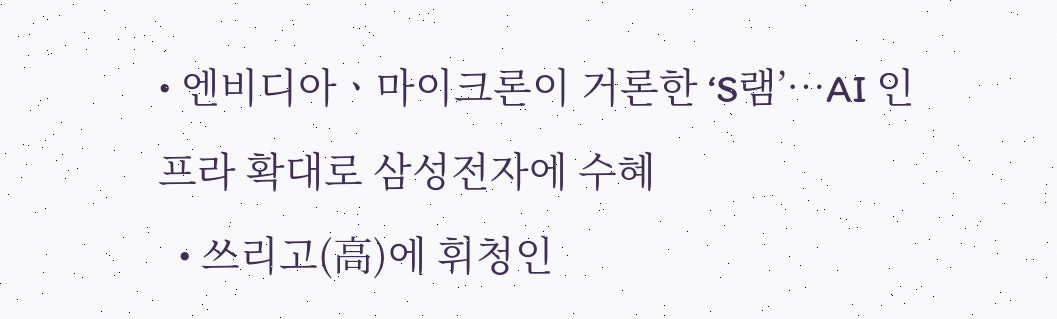• 엔비디아ㆍ마이크론이 거론한 ‘S램’…AI 인프라 확대로 삼성전자에 수혜
  • 쓰리고(高)에 휘청인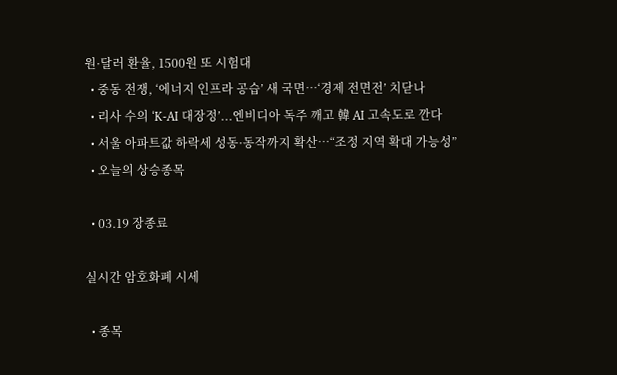원·달러 환율, 1500원 또 시험대
  • 중동 전쟁, ‘에너지 인프라 공습’ 새 국면…‘경제 전면전’ 치닫나
  • 리사 수의 ‘K-AI 대장정’...엔비디아 독주 깨고 韓 AI 고속도로 깐다
  • 서울 아파트값 하락세 성동·동작까지 확산⋯“조정 지역 확대 가능성”
  • 오늘의 상승종목

  • 03.19 장종료

실시간 암호화폐 시세

  • 종목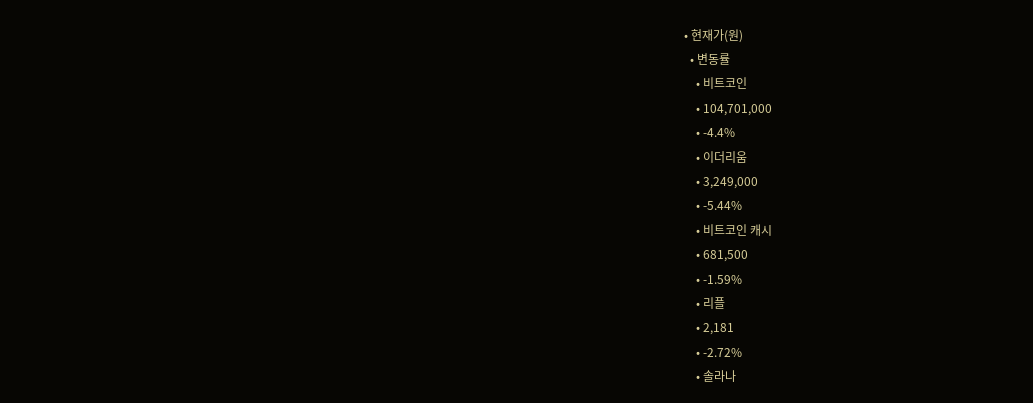• 현재가(원)
  • 변동률
    • 비트코인
    • 104,701,000
    • -4.4%
    • 이더리움
    • 3,249,000
    • -5.44%
    • 비트코인 캐시
    • 681,500
    • -1.59%
    • 리플
    • 2,181
    • -2.72%
    • 솔라나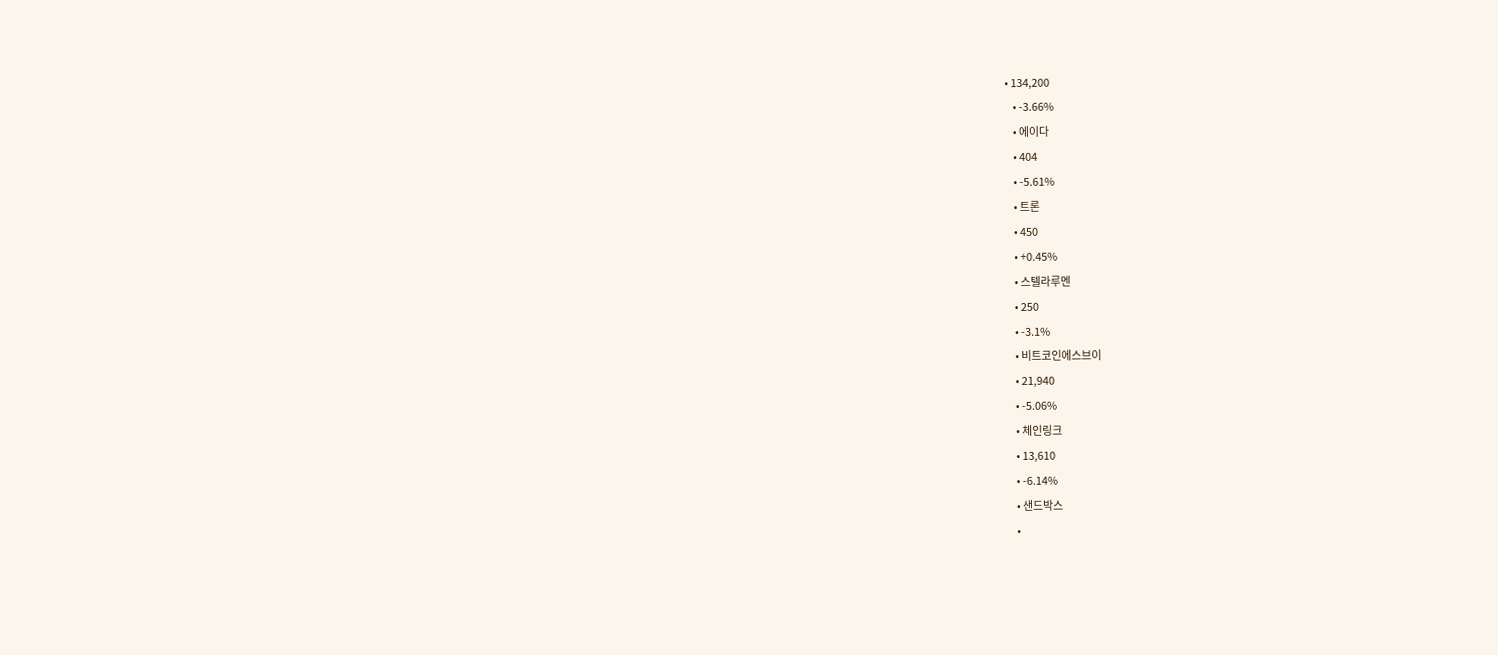• 134,200
    • -3.66%
    • 에이다
    • 404
    • -5.61%
    • 트론
    • 450
    • +0.45%
    • 스텔라루멘
    • 250
    • -3.1%
    • 비트코인에스브이
    • 21,940
    • -5.06%
    • 체인링크
    • 13,610
    • -6.14%
    • 샌드박스
    •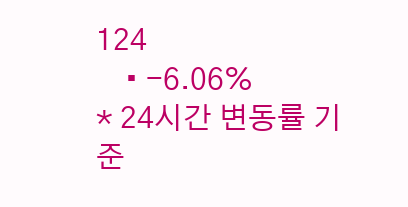124
    • -6.06%
* 24시간 변동률 기준